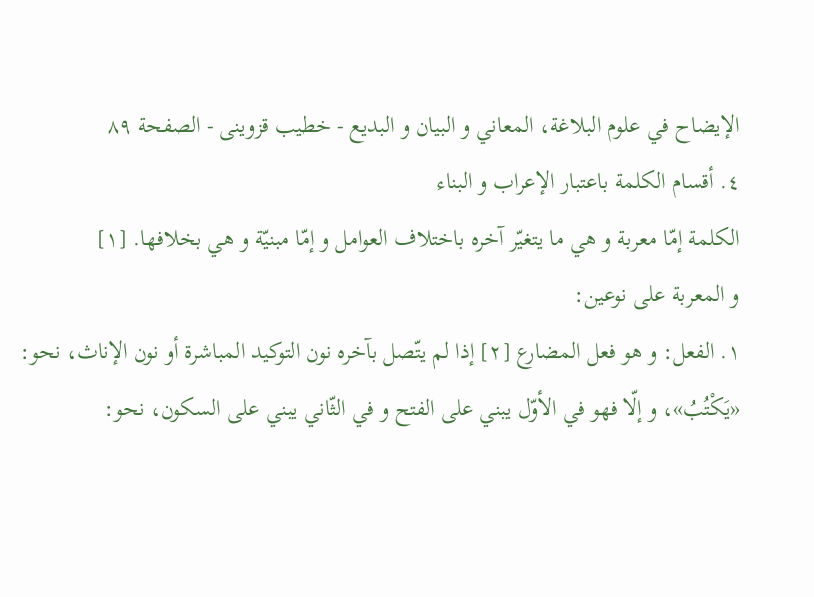الإيضاح في علوم البلاغة، المعاني و البيان و البديع - خطیب قزوینی - الصفحة ٨٩
٤. أقسام الكلمة باعتبار الإعراب و البناء
الكلمة إمّا معربة و هي ما يتغيّر آخره باختلاف العوامل و إمّا مبنيّة و هي بخلافها. [١]
و المعربة على نوعين:
١. الفعل: و هو فعل المضارع [٢] إذا لم يتّصل بآخره نون التوكيد المباشرة أو نون الإناث، نحو:
«يَكْتُبُ»، و إلّا فهو في الأوّل يبني على الفتح و في الثّاني يبني على السكون، نحو: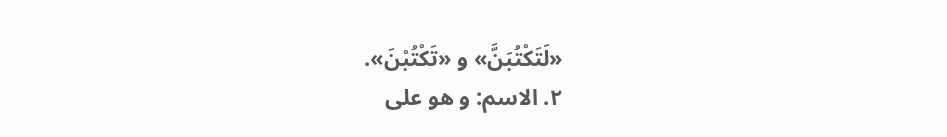«لَتَكْتُبَنَّ» و «تَكْتُبْنَ».
٢. الاسم: و هو على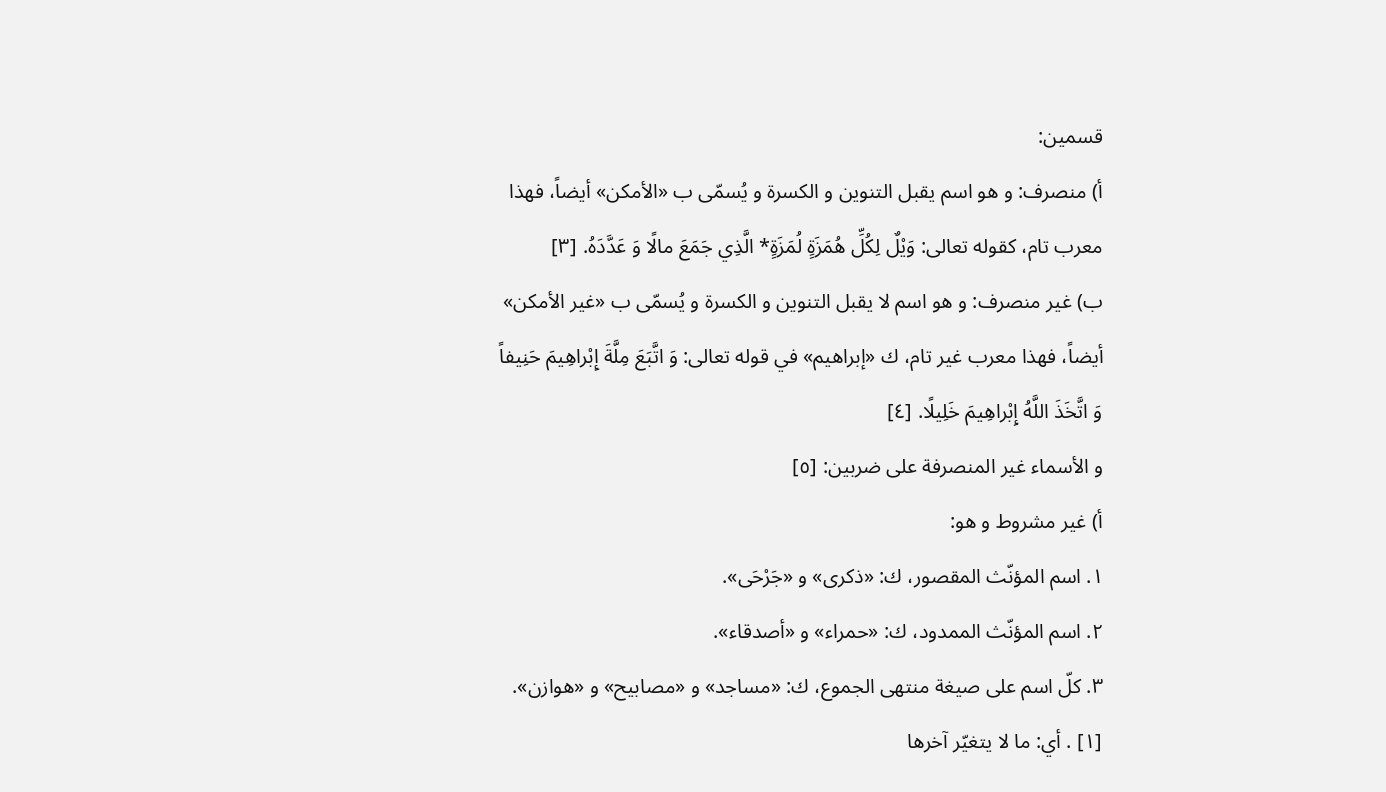قسمين:
أ) منصرف: و هو اسم يقبل التنوين و الكسرة و يُسمّى ب «الأمكن» أيضاً، فهذا معرب تام، كقوله تعالى: وَيْلٌ لِكُلِّ هُمَزَةٍ لُمَزَةٍ* الَّذِي جَمَعَ مالًا وَ عَدَّدَهُ. [٣]
ب) غير منصرف: و هو اسم لا يقبل التنوين و الكسرة و يُسمّى ب «غير الأمكن» أيضاً، فهذا معرب غير تام، ك «إبراهيم» في قوله تعالى: وَ اتَّبَعَ مِلَّةَ إِبْراهِيمَ حَنِيفاً وَ اتَّخَذَ اللَّهُ إِبْراهِيمَ خَلِيلًا. [٤]
و الأسماء غير المنصرفة على ضربين: [٥]
أ) غير مشروط و هو:
١. اسم المؤنّث المقصور، ك: «ذكرى» و «جَرْحَى».
٢. اسم المؤنّث الممدود، ك: «حمراء» و «أصدقاء».
٣. كلّ اسم على صيغة منتهى الجموع، ك: «مساجد» و «مصابيح» و «هوازن».
[١] . أي: ما لا يتغيّر آخرها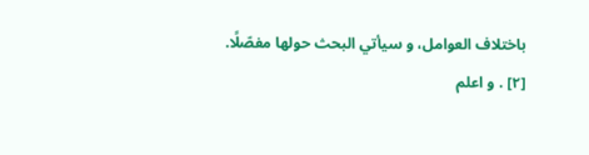باختلاف العوامل، و سيأتي البحث حولها مفصّلًا.
[٢] . و اعلم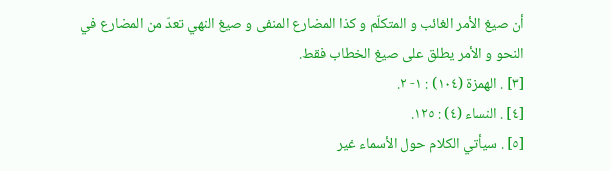أن صيغ الأمر الغائب و المتكلّم و كذا المضارع المنفى و صيغ النهي تعدّ من المضارع في النحو و الأمر يطلق على صيغ الخطاب فقط.
[٣] . الهمزة (١٠٤) : ١- ٢.
[٤] . النساء (٤) : ١٢٥.
[٥] . سيأتي الكلام حول الأسماء غير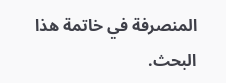المنصرفة في خاتمة هذا البحث.